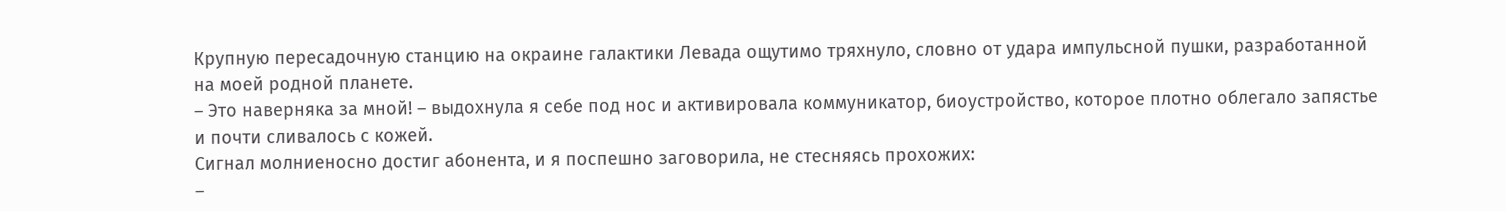Крупную пересадочную станцию на окраине галактики Левада ощутимо тряхнуло, словно от удара импульсной пушки, разработанной на моей родной планете.
– Это наверняка за мной! – выдохнула я себе под нос и активировала коммуникатор, биоустройство, которое плотно облегало запястье и почти сливалось с кожей.
Сигнал молниеносно достиг абонента, и я поспешно заговорила, не стесняясь прохожих:
–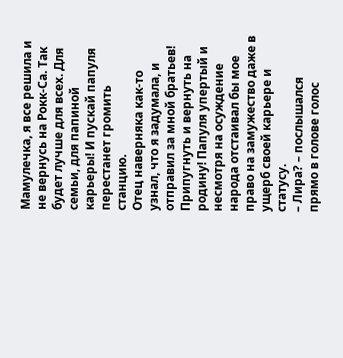Мамулечка, я все решила и не вернусь на Рокк-Са. Так будет лучше для всех. Для семьи, для папиной карьеры! И пускай папуля перестанет громить станцию.
Отец наверняка как-то узнал, что я задумала, и отправил за мной братьев! Припугнуть и вернуть на родину! Папуля упертый и несмотря на осуждение народа отстаивал бы мое право на замужество даже в ущерб своей карьере и статусу.
– Лира? – послышался прямо в голове голос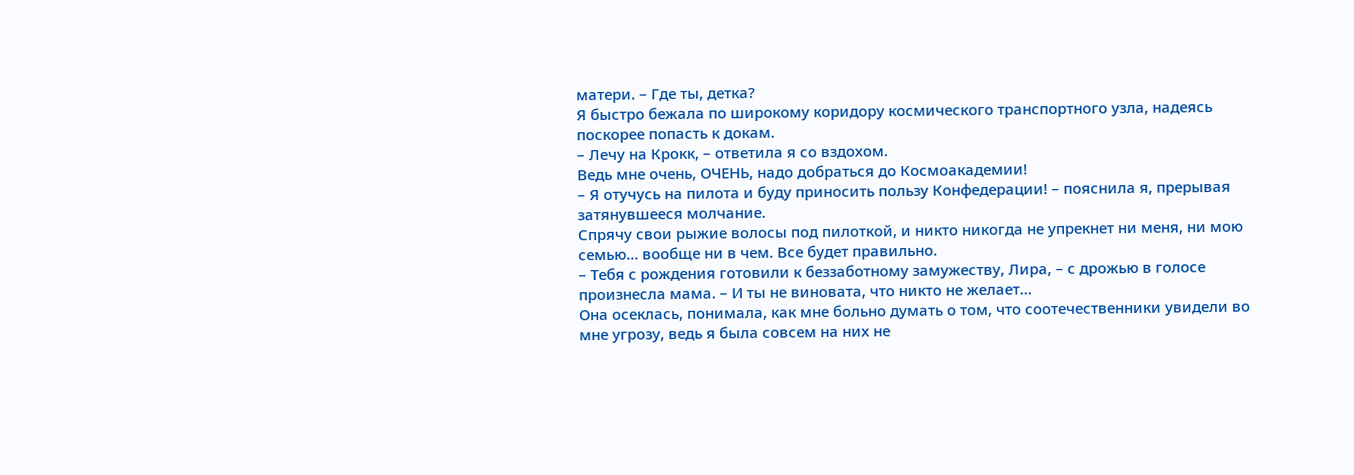матери. – Где ты, детка?
Я быстро бежала по широкому коридору космического транспортного узла, надеясь поскорее попасть к докам.
– Лечу на Крокк, – ответила я со вздохом.
Ведь мне очень, ОЧЕНЬ, надо добраться до Космоакадемии!
– Я отучусь на пилота и буду приносить пользу Конфедерации! – пояснила я, прерывая затянувшееся молчание.
Спрячу свои рыжие волосы под пилоткой, и никто никогда не упрекнет ни меня, ни мою семью… вообще ни в чем. Все будет правильно.
– Тебя с рождения готовили к беззаботному замужеству, Лира, – с дрожью в голосе произнесла мама. – И ты не виновата, что никто не желает…
Она осеклась, понимала, как мне больно думать о том, что соотечественники увидели во мне угрозу, ведь я была совсем на них не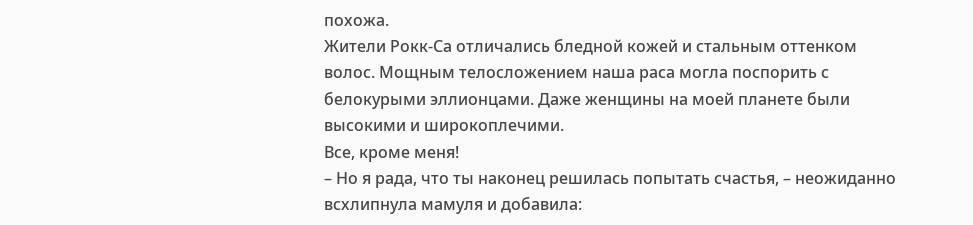похожа.
Жители Рокк-Са отличались бледной кожей и стальным оттенком волос. Мощным телосложением наша раса могла поспорить с белокурыми эллионцами. Даже женщины на моей планете были высокими и широкоплечими.
Все, кроме меня!
– Но я рада, что ты наконец решилась попытать счастья, – неожиданно всхлипнула мамуля и добавила: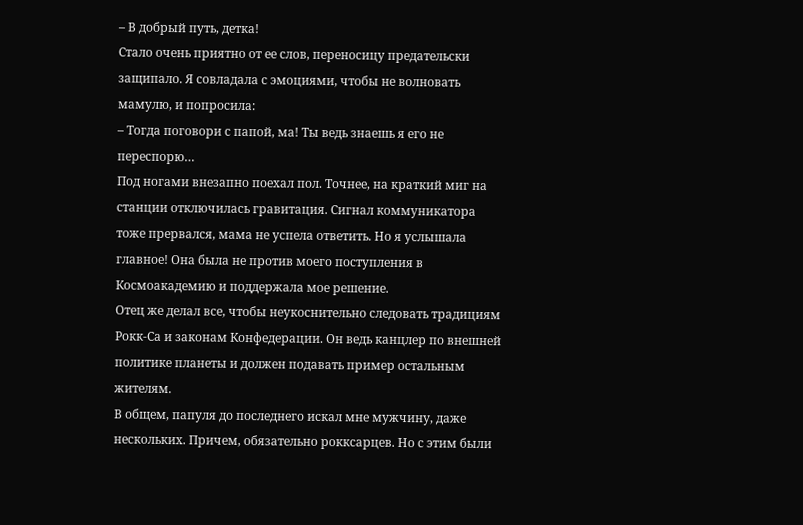– В добрый путь, детка!
Стало очень приятно от ее слов, переносицу предательски защипало. Я совладала с эмоциями, чтобы не волновать мамулю, и попросила:
– Тогда поговори с папой, ма! Ты ведь знаешь я его не переспорю…
Под ногами внезапно поехал пол. Точнее, на краткий миг на станции отключилась гравитация. Сигнал коммуникатора тоже прервался, мама не успела ответить. Но я услышала главное! Она была не против моего поступления в Космоакадемию и поддержала мое решение.
Отец же делал все, чтобы неукоснительно следовать традициям Рокк-Са и законам Конфедерации. Он ведь канцлер по внешней политике планеты и должен подавать пример остальным жителям.
В общем, папуля до последнего искал мне мужчину, даже нескольких. Причем, обязательно рокксарцев. Но с этим были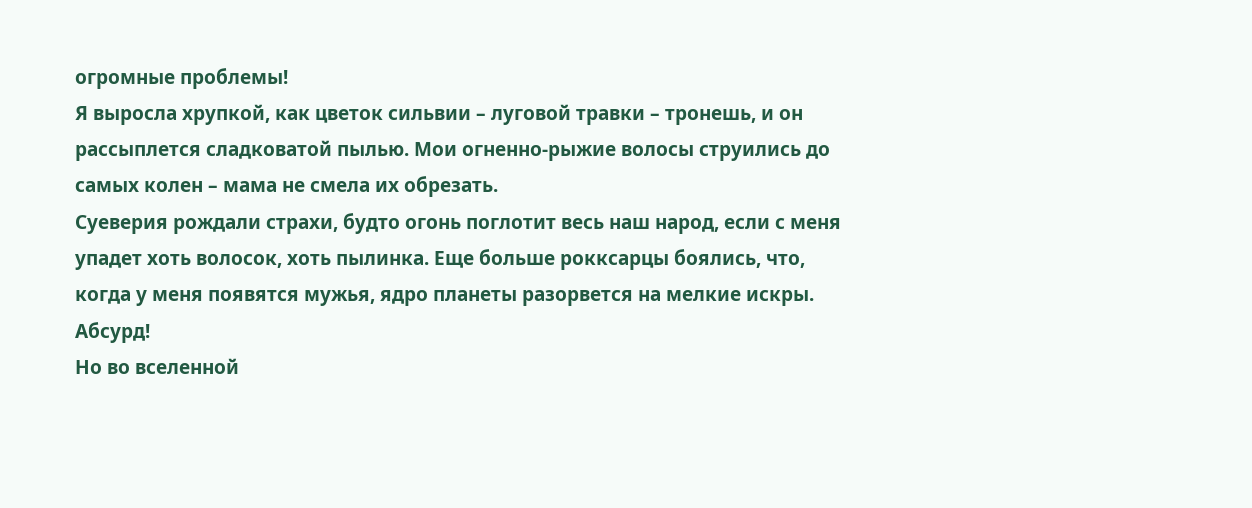огромные проблемы!
Я выросла хрупкой, как цветок сильвии – луговой травки – тронешь, и он рассыплется сладковатой пылью. Мои огненно-рыжие волосы струились до самых колен – мама не смела их обрезать.
Суеверия рождали страхи, будто огонь поглотит весь наш народ, если с меня упадет хоть волосок, хоть пылинка. Еще больше рокксарцы боялись, что, когда у меня появятся мужья, ядро планеты разорвется на мелкие искры.
Абсурд!
Но во вселенной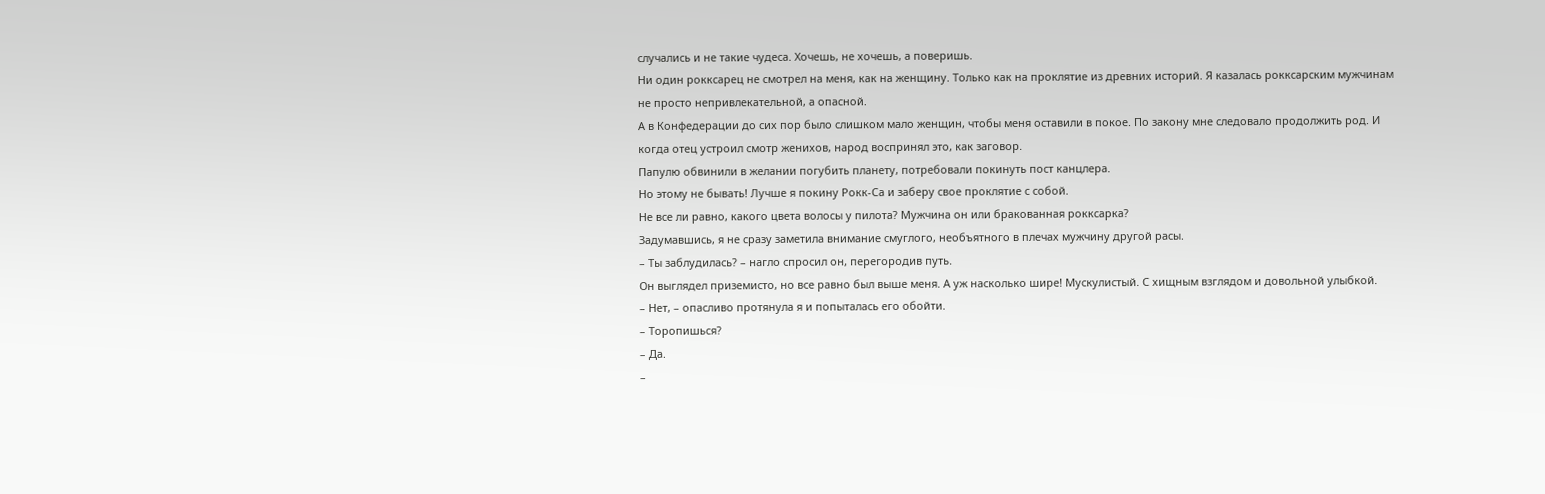случались и не такие чудеса. Хочешь, не хочешь, а поверишь.
Ни один рокксарец не смотрел на меня, как на женщину. Только как на проклятие из древних историй. Я казалась рокксарским мужчинам не просто непривлекательной, а опасной.
А в Конфедерации до сих пор было слишком мало женщин, чтобы меня оставили в покое. По закону мне следовало продолжить род. И когда отец устроил смотр женихов, народ воспринял это, как заговор.
Папулю обвинили в желании погубить планету, потребовали покинуть пост канцлера.
Но этому не бывать! Лучше я покину Рокк-Са и заберу свое проклятие с собой.
Не все ли равно, какого цвета волосы у пилота? Мужчина он или бракованная рокксарка?
Задумавшись, я не сразу заметила внимание смуглого, необъятного в плечах мужчину другой расы.
– Ты заблудилась? – нагло спросил он, перегородив путь.
Он выглядел приземисто, но все равно был выше меня. А уж насколько шире! Мускулистый. С хищным взглядом и довольной улыбкой.
– Нет, – опасливо протянула я и попыталась его обойти.
– Торопишься?
– Да.
–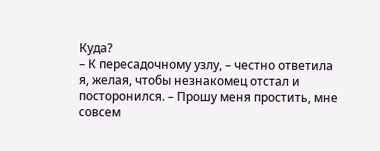Куда?
– К пересадочному узлу, – честно ответила я, желая, чтобы незнакомец отстал и посторонился. – Прошу меня простить, мне совсем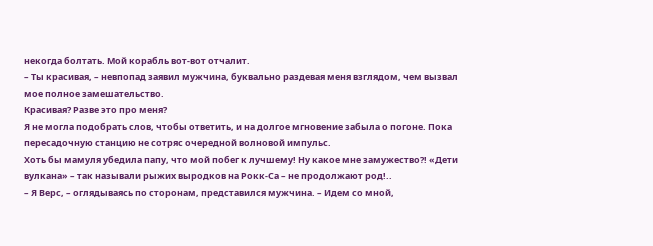некогда болтать. Мой корабль вот-вот отчалит.
– Ты красивая, – невпопад заявил мужчина, буквально раздевая меня взглядом, чем вызвал мое полное замешательство.
Красивая? Разве это про меня?
Я не могла подобрать слов, чтобы ответить, и на долгое мгновение забыла о погоне. Пока пересадочную станцию не сотряс очередной волновой импульс.
Хоть бы мамуля убедила папу, что мой побег к лучшему! Ну какое мне замужество?! «Дети вулкана» – так называли рыжих выродков на Рокк-Са – не продолжают род!..
– Я Верс, – оглядываясь по сторонам, представился мужчина. – Идем со мной,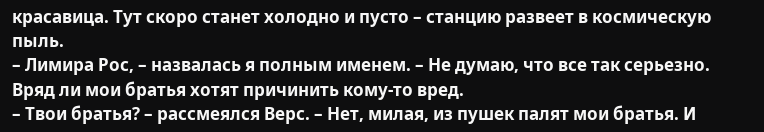красавица. Тут скоро станет холодно и пусто – станцию развеет в космическую пыль.
– Лимира Рос, – назвалась я полным именем. – Не думаю, что все так серьезно. Вряд ли мои братья хотят причинить кому-то вред.
– Твои братья? – рассмеялся Верс. – Нет, милая, из пушек палят мои братья. И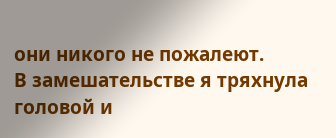они никого не пожалеют.
В замешательстве я тряхнула головой и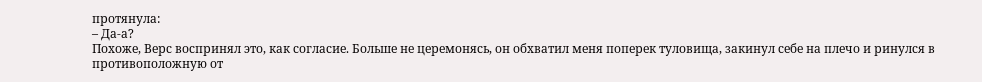протянула:
– Да-а?
Похоже, Верс воспринял это, как согласие. Больше не церемонясь, он обхватил меня поперек туловища, закинул себе на плечо и ринулся в противоположную от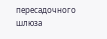пересадочного шлюза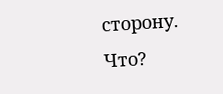сторону.
Что?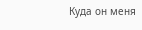Куда он меня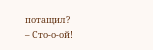потащил?
– Сто-о-ой!